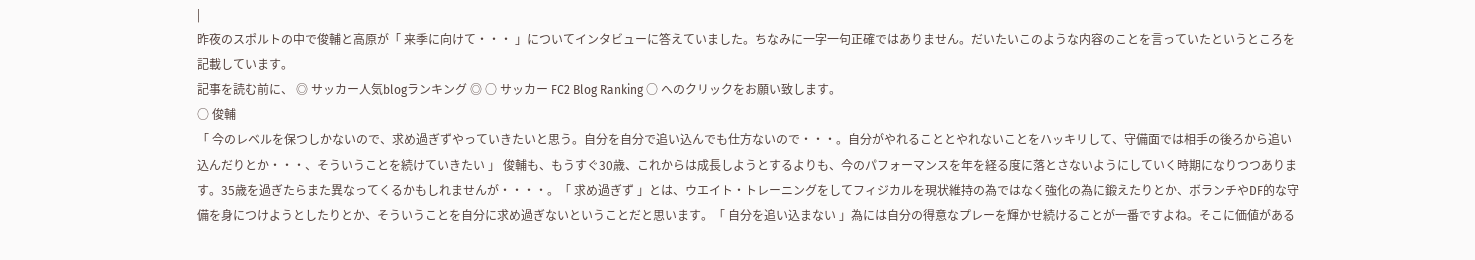|
昨夜のスポルトの中で俊輔と高原が「 来季に向けて・・・ 」についてインタビューに答えていました。ちなみに一字一句正確ではありません。だいたいこのような内容のことを言っていたというところを記載しています。
記事を読む前に、 ◎ サッカー人気blogランキング ◎ ○ サッカー FC2 Blog Ranking ○ へのクリックをお願い致します。
○ 俊輔
「 今のレベルを保つしかないので、求め過ぎずやっていきたいと思う。自分を自分で追い込んでも仕方ないので・・・。自分がやれることとやれないことをハッキリして、守備面では相手の後ろから追い込んだりとか・・・、そういうことを続けていきたい 」 俊輔も、もうすぐ30歳、これからは成長しようとするよりも、今のパフォーマンスを年を経る度に落とさないようにしていく時期になりつつあります。35歳を過ぎたらまた異なってくるかもしれませんが・・・・。「 求め過ぎず 」とは、ウエイト・トレーニングをしてフィジカルを現状維持の為ではなく強化の為に鍛えたりとか、ボランチやDF的な守備を身につけようとしたりとか、そういうことを自分に求め過ぎないということだと思います。「 自分を追い込まない 」為には自分の得意なプレーを輝かせ続けることが一番ですよね。そこに価値がある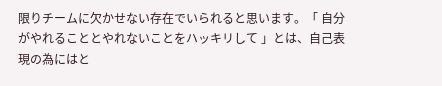限りチームに欠かせない存在でいられると思います。「 自分がやれることとやれないことをハッキリして 」とは、自己表現の為にはと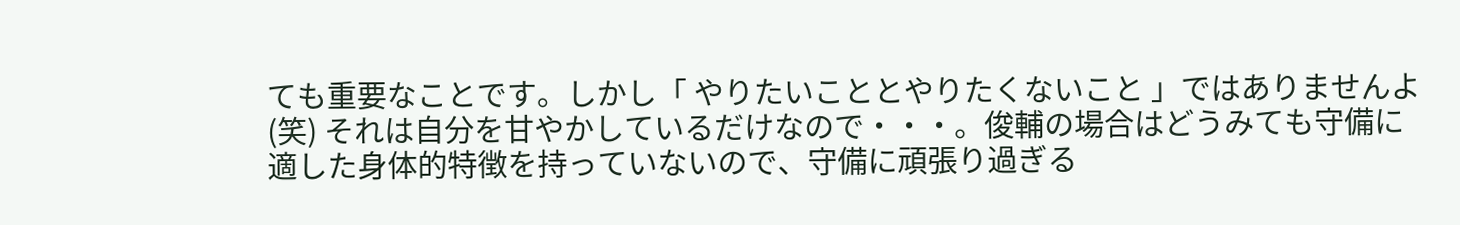ても重要なことです。しかし「 やりたいこととやりたくないこと 」ではありませんよ(笑) それは自分を甘やかしているだけなので・・・。俊輔の場合はどうみても守備に適した身体的特徴を持っていないので、守備に頑張り過ぎる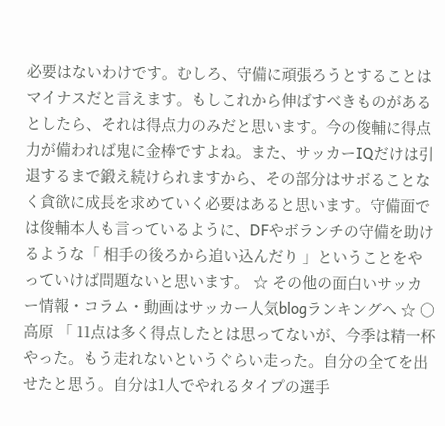必要はないわけです。むしろ、守備に頑張ろうとすることはマイナスだと言えます。もしこれから伸ばすべきものがあるとしたら、それは得点力のみだと思います。今の俊輔に得点力が備われば鬼に金棒ですよね。また、サッカーIQだけは引退するまで鍛え続けられますから、その部分はサボることなく貪欲に成長を求めていく必要はあると思います。守備面では俊輔本人も言っているように、DFやボランチの守備を助けるような「 相手の後ろから追い込んだり 」ということをやっていけば問題ないと思います。 ☆ その他の面白いサッカー情報・コラム・動画はサッカー人気blogランキングへ ☆ ○ 高原 「 11点は多く得点したとは思ってないが、今季は精一杯やった。もう走れないというぐらい走った。自分の全てを出せたと思う。自分は1人でやれるタイプの選手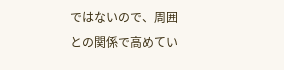ではないので、周囲との関係で高めてい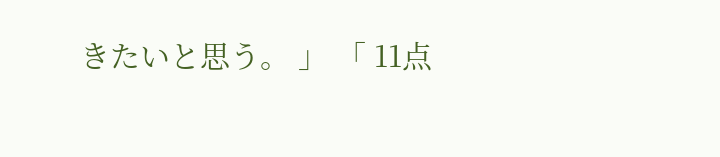きたいと思う。 」 「 11点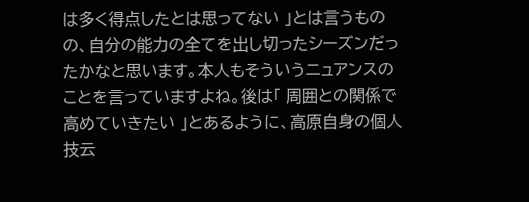は多く得点したとは思ってない 」とは言うものの、自分の能力の全てを出し切ったシーズンだったかなと思います。本人もそういうニュアンスのことを言っていますよね。後は「 周囲との関係で高めていきたい 」とあるように、高原自身の個人技云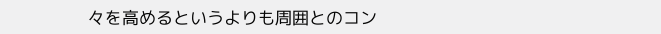々を高めるというよりも周囲とのコン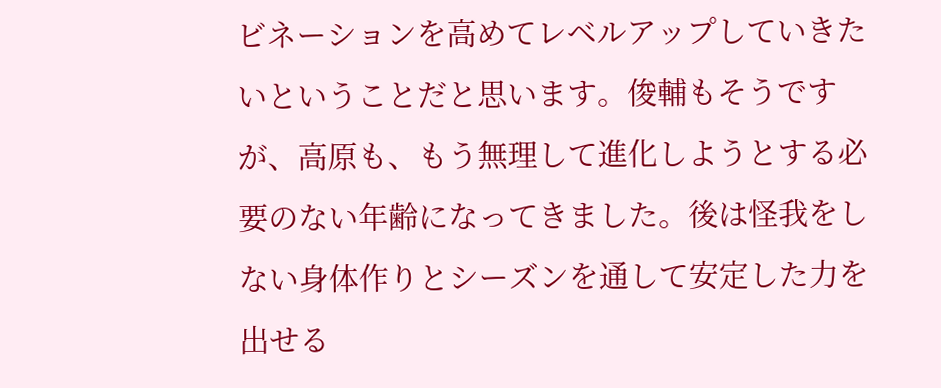ビネーションを高めてレベルアップしていきたいということだと思います。俊輔もそうですが、高原も、もう無理して進化しようとする必要のない年齢になってきました。後は怪我をしない身体作りとシーズンを通して安定した力を出せる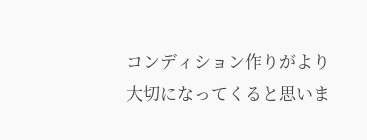コンディション作りがより大切になってくると思いま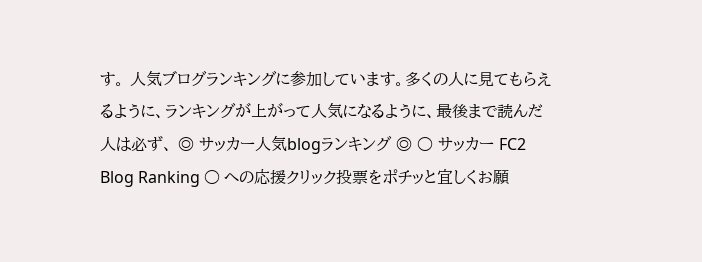す。 人気ブログランキングに参加しています。多くの人に見てもらえるように、ランキングが上がって人気になるように、最後まで読んだ人は必ず、 ◎ サッカー人気blogランキング ◎ ○ サッカー FC2 Blog Ranking ○ への応援クリック投票をポチッと宜しくお願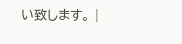い致します。 |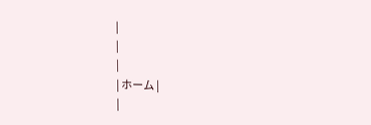|
|
|
| ホーム |
|